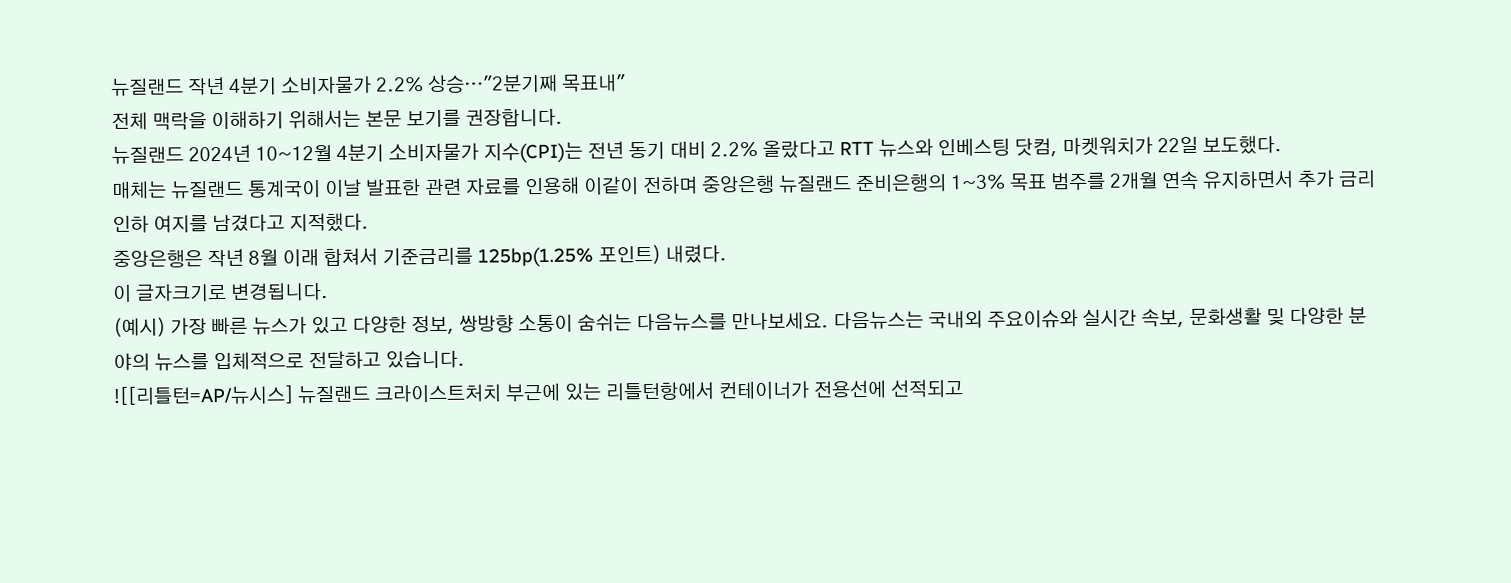뉴질랜드 작년 4분기 소비자물가 2.2% 상승…"2분기째 목표내"
전체 맥락을 이해하기 위해서는 본문 보기를 권장합니다.
뉴질랜드 2024년 10~12월 4분기 소비자물가 지수(CPI)는 전년 동기 대비 2.2% 올랐다고 RTT 뉴스와 인베스팅 닷컴, 마켓워치가 22일 보도했다.
매체는 뉴질랜드 통계국이 이날 발표한 관련 자료를 인용해 이같이 전하며 중앙은행 뉴질랜드 준비은행의 1~3% 목표 범주를 2개월 연속 유지하면서 추가 금리인하 여지를 남겼다고 지적했다.
중앙은행은 작년 8월 이래 합쳐서 기준금리를 125bp(1.25% 포인트) 내렸다.
이 글자크기로 변경됩니다.
(예시) 가장 빠른 뉴스가 있고 다양한 정보, 쌍방향 소통이 숨쉬는 다음뉴스를 만나보세요. 다음뉴스는 국내외 주요이슈와 실시간 속보, 문화생활 및 다양한 분야의 뉴스를 입체적으로 전달하고 있습니다.
![[리틀턴=AP/뉴시스] 뉴질랜드 크라이스트처치 부근에 있는 리틀턴항에서 컨테이너가 전용선에 선적되고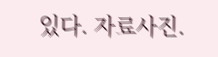있다. 자료사진.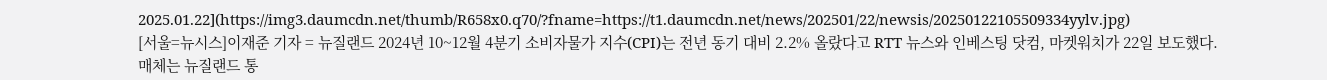2025.01.22](https://img3.daumcdn.net/thumb/R658x0.q70/?fname=https://t1.daumcdn.net/news/202501/22/newsis/20250122105509334yylv.jpg)
[서울=뉴시스]이재준 기자 = 뉴질랜드 2024년 10~12월 4분기 소비자물가 지수(CPI)는 전년 동기 대비 2.2% 올랐다고 RTT 뉴스와 인베스팅 닷컴, 마켓워치가 22일 보도했다.
매체는 뉴질랜드 통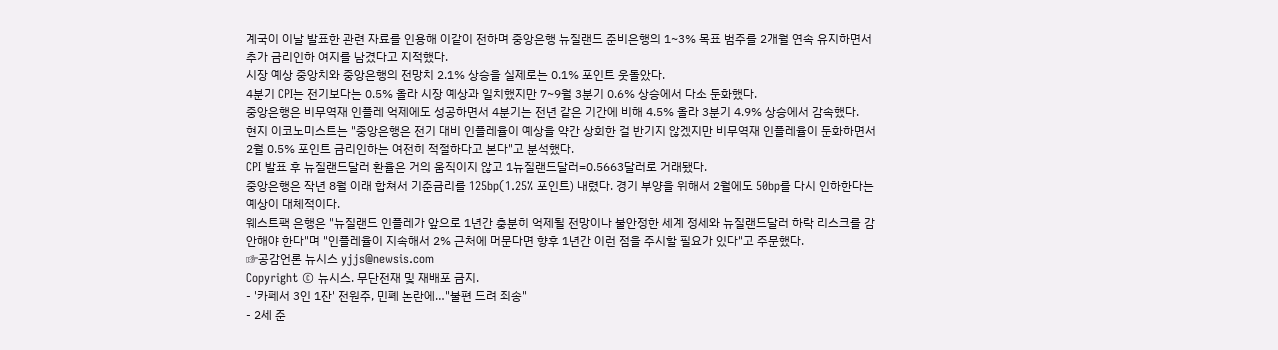계국이 이날 발표한 관련 자료를 인용해 이같이 전하며 중앙은행 뉴질랜드 준비은행의 1~3% 목표 범주를 2개월 연속 유지하면서 추가 금리인하 여지를 남겼다고 지적했다.
시장 예상 중앙치와 중앙은행의 전망치 2.1% 상승을 실제로는 0.1% 포인트 웃돌았다.
4분기 CPI는 전기보다는 0.5% 올라 시장 예상과 일치했지만 7~9월 3분기 0.6% 상승에서 다소 둔화했다.
중앙은행은 비무역재 인플레 억제에도 성공하면서 4분기는 전년 같은 기간에 비해 4.5% 올라 3분기 4.9% 상승에서 감속했다.
현지 이코노미스트는 "중앙은행은 전기 대비 인플레율이 예상을 약간 상회한 걸 반기지 않겠지만 비무역재 인플레율이 둔화하면서 2월 0.5% 포인트 금리인하는 여전히 적절하다고 본다"고 분석했다.
CPI 발표 후 뉴질랜드달러 환율은 거의 움직이지 않고 1뉴질랜드달러=0.5663달러로 거래됐다.
중앙은행은 작년 8월 이래 합쳐서 기준금리를 125bp(1.25% 포인트) 내렸다. 경기 부양을 위해서 2월에도 50bp를 다시 인하한다는 예상이 대체적이다.
웨스트팩 은행은 "뉴질랜드 인플레가 앞으로 1년간 충분히 억제될 전망이나 불안정한 세계 정세와 뉴질랜드달러 하락 리스크를 감안해야 한다"며 "인플레율이 지속해서 2% 근처에 머문다면 향후 1년간 이런 점을 주시할 필요가 있다"고 주문했다.
☞공감언론 뉴시스 yjjs@newsis.com
Copyright © 뉴시스. 무단전재 및 재배포 금지.
- '카페서 3인 1잔' 전원주, 민폐 논란에…"불편 드려 죄송"
- 2세 준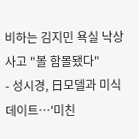비하는 김지민 욕실 낙상사고 "볼 함몰됐다"
- 성시경, 日모델과 미식 데이트…'미친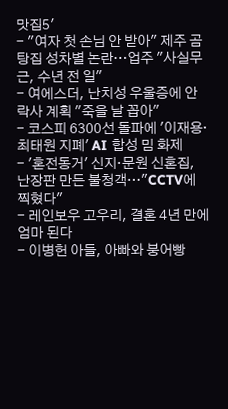맛집5'
- "여자 첫 손님 안 받아" 제주 곰탕집 성차별 논란…업주 "사실무근, 수년 전 일"
- 여에스더, 난치성 우울증에 안락사 계획 "죽을 날 꼽아"
- 코스피 6300선 돌파에 '이재용·최태원 지폐' AI 합성 밈 화제
- '혼전동거' 신지·문원 신혼집, 난장판 만든 불청객…"CCTV에 찍혔다"
- 레인보우 고우리, 결혼 4년 만에 엄마 된다
- 이병헌 아들, 아빠와 붕어빵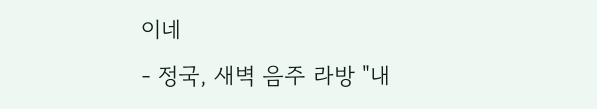이네
- 정국, 새벽 음주 라방 "내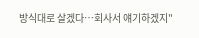방식대로 살겠다…회사서 얘기하겠지"